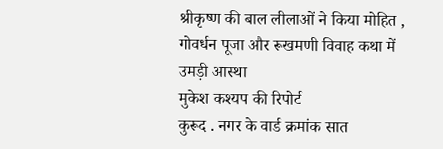श्रीकृष्ण की बाल लीलाओं ने किया मोहित , गोवर्धन पूजा और रूखमणी विवाह कथा में उमड़ी आस्था
मुकेश कश्यप की रिपोर्ट
कुरूद . नगर के वार्ड क्रमांक सात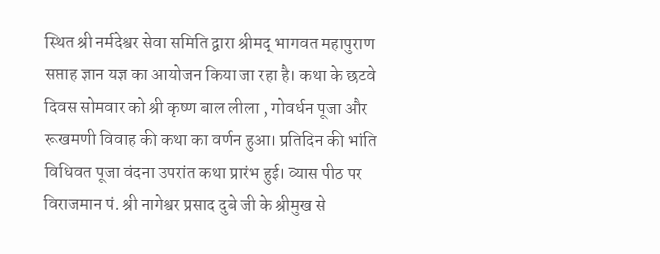स्थित श्री नर्मदेश्वर सेवा समिति द्वारा श्रीमद् भागवत महापुराण सप्ताह ज्ञान यज्ञ का आयोजन किया जा रहा है। कथा के छटवे दिवस सोमवार को श्री कृष्ण बाल लीला , गोवर्धन पूजा और रूखमणी विवाह की कथा का वर्णन हुआ। प्रतिदिन की भांति विधिवत पूजा वंदना उपरांत कथा प्रारंभ हुई। व्यास पीठ पर विराजमान पं. श्री नागेश्वर प्रसाद दुबे जी के श्रीमुख से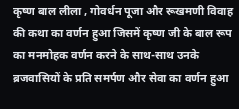कृष्ण बाल लीला , गोवर्धन पूजा और रूखमणी विवाह की कथा का वर्णन हुआ जिसमें कृष्ण जी के बाल रूप का मनमोहक वर्णन करने के साथ-साथ उनके ब्रजवासियों के प्रति समर्पण और सेवा का वर्णन हुआ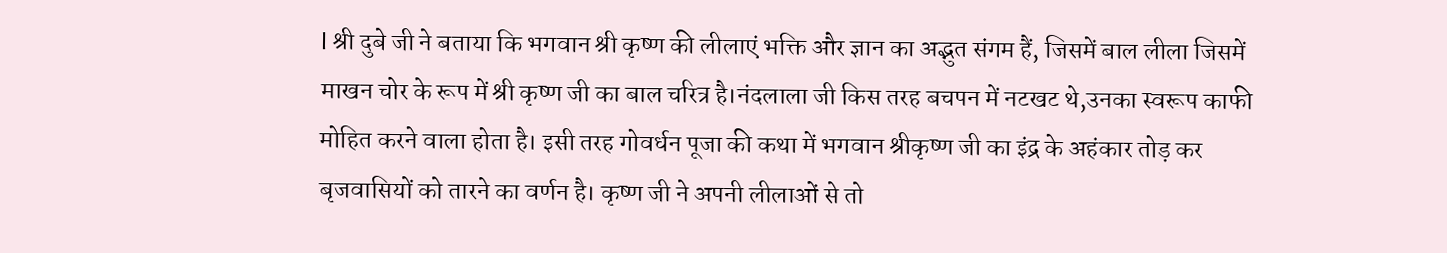l श्री दुबे जी ने बताया कि भगवान श्री कृष्ण की लीलाएं भक्ति और ज्ञान का अद्भुत संगम हैं, जिसमें बाल लीला जिसमें माखन चोर के रूप में श्री कृष्ण जी का बाल चरित्र है।नंदलाला जी किस तरह बचपन में नटखट थे,उनका स्वरूप काफी मोहित करने वाला होता है। इसी तरह गोवर्धन पूजा की कथा में भगवान श्रीकृष्ण जी का इंद्र के अहंकार तोड़ कर बृजवासियों को तारने का वर्णन है। कृष्ण जी ने अपनी लीलाओं से तो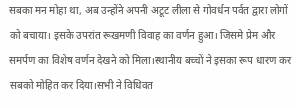सबका मन मोहा था, अब उन्होंने अपनी अटूट लीला से गोवर्धन पर्वत द्वारा लोगों को बचाया। इसके उपरांत रूखमणी विवाह का वर्णन हुआ। जिसमे प्रेम और समर्पण का विशेष वर्णन देखने को मिला।स्थानीय बच्चों ने इसका रूप धारण कर सबको मोहित कर दिया।सभी ने विधिवत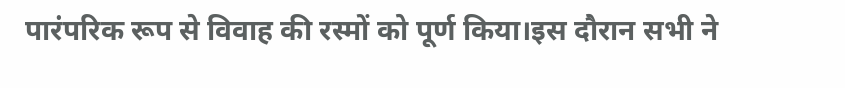पारंपरिक रूप से विवाह की रस्मों को पूर्ण किया।इस दौरान सभी ने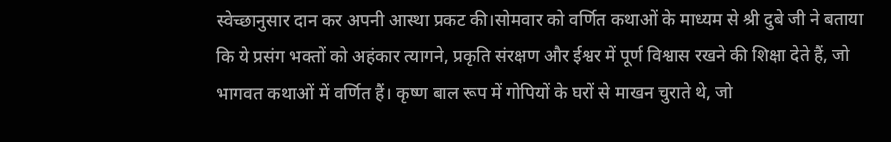स्वेच्छानुसार दान कर अपनी आस्था प्रकट की।सोमवार को वर्णित कथाओं के माध्यम से श्री दुबे जी ने बताया कि ये प्रसंग भक्तों को अहंकार त्यागने, प्रकृति संरक्षण और ईश्वर में पूर्ण विश्वास रखने की शिक्षा देते हैं, जो भागवत कथाओं में वर्णित हैं। कृष्ण बाल रूप में गोपियों के घरों से माखन चुराते थे, जो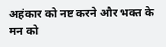अहंकार को नष्ट करने और भक्त के मन को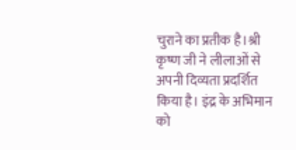चुराने का प्रतीक है।श्री कृष्ण जी ने लीलाओं से अपनी दिव्यता प्रदर्शित किया है। इंद्र के अभिमान को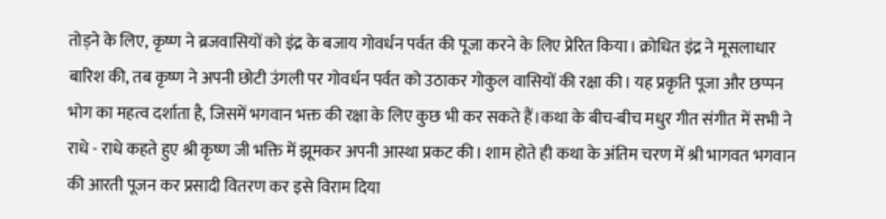तोड़ने के लिए, कृष्ण ने ब्रजवासियों को इंद्र के बजाय गोवर्धन पर्वत की पूजा करने के लिए प्रेरित किया। क्रोधित इंद्र ने मूसलाधार बारिश की, तब कृष्ण ने अपनी छोटी उंगली पर गोवर्धन पर्वत को उठाकर गोकुल वासियों की रक्षा की। यह प्रकृति पूजा और छप्पन भोग का महत्व दर्शाता है, जिसमें भगवान भक्त की रक्षा के लिए कुछ भी कर सकते हैं।कथा के बीच-बीच मधुर गीत संगीत में सभी ने राधे - राधे कहते हुए श्री कृष्ण जी भक्ति में झूमकर अपनी आस्था प्रकट की। शाम होते ही कथा के अंतिम चरण में श्री भागवत भगवान की आरती पूजन कर प्रसादी वितरण कर इसे विराम दिया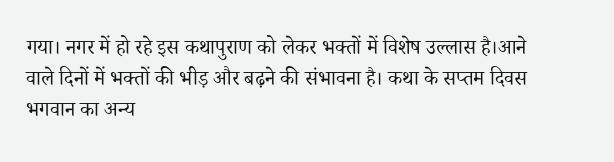गया। नगर में हो रहे इस कथापुराण को लेकर भक्तों में विशेष उल्लास है।आने वाले दिनों में भक्तों की भीड़ और बढ़ने की संभावना है। कथा के सप्तम दिवस भगवान का अन्य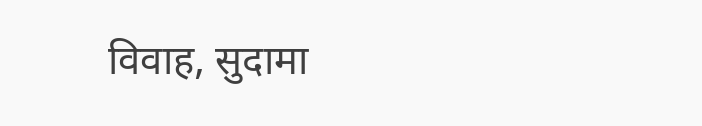विवाह, सुदामा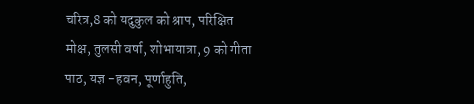चरित्र,8 को यदुकुल को श्राप, परिक्षित मोक्ष, तुलसी वर्षा, शोभायात्रा, 9 को गीता पाठ, यज्ञ -हवन, पूर्णाहुति,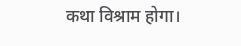कथा विश्राम होगा।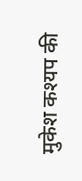मुकेश कश्यप की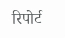रिपोर्ट